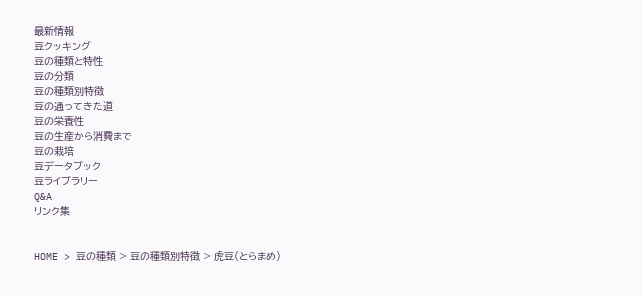最新情報
豆クッキング
豆の種類と特性
豆の分類
豆の種類別特徴
豆の通ってきた道
豆の栄養性
豆の生産から消費まで
豆の栽培
豆データブック
豆ライブラリー
Q&A
リンク集


HOME > 豆の種類 > 豆の種類別特徴 > 虎豆(とらまめ)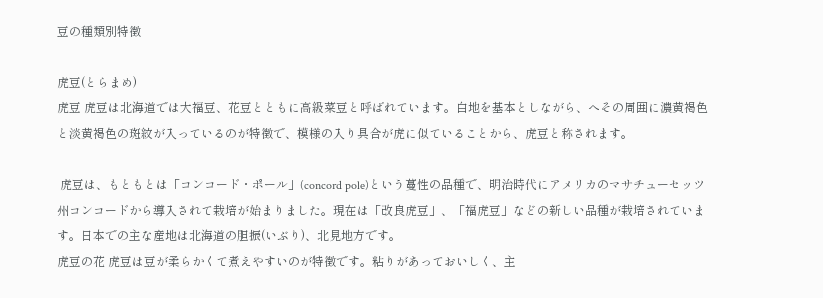豆の種類別特徴

虎豆(とらまめ)
虎豆 虎豆は北海道では大福豆、花豆とともに高級菜豆と呼ばれています。白地を基本としながら、へその周囲に濃黄褐色と淡黄褐色の斑紋が入っているのが特徴で、模様の入り具合が虎に似ていることから、虎豆と称されます。

 虎豆は、もともとは「コンコード・ポール」(concord pole)という蔓性の品種で、明治時代にアメリカのマサチューセッツ州コンコードから導入されて栽培が始まりました。現在は「改良虎豆」、「福虎豆」などの新しい品種が栽培されています。日本での主な産地は北海道の胆振(いぶり)、北見地方です。
虎豆の花 虎豆は豆が柔らかくて煮えやすいのが特徴です。粘りがあっておいしく、主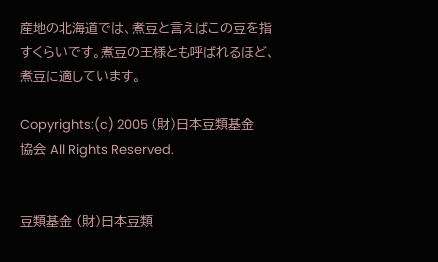産地の北海道では、煮豆と言えばこの豆を指すくらいです。煮豆の王様とも呼ばれるほど、煮豆に適しています。

Copyrights:(c) 2005 (財)日本豆類基金協会 All Rights Reserved.


豆類基金 (財)日本豆類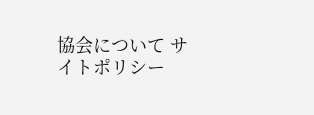協会について サイトポリシー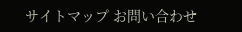サイトマップ お問い合わせ